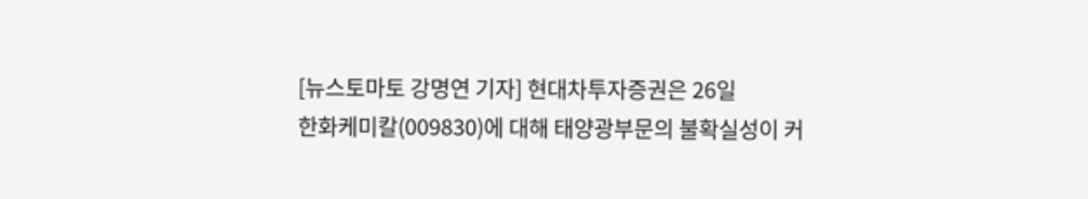[뉴스토마토 강명연 기자] 현대차투자증권은 26일
한화케미칼(009830)에 대해 태양광부문의 불확실성이 커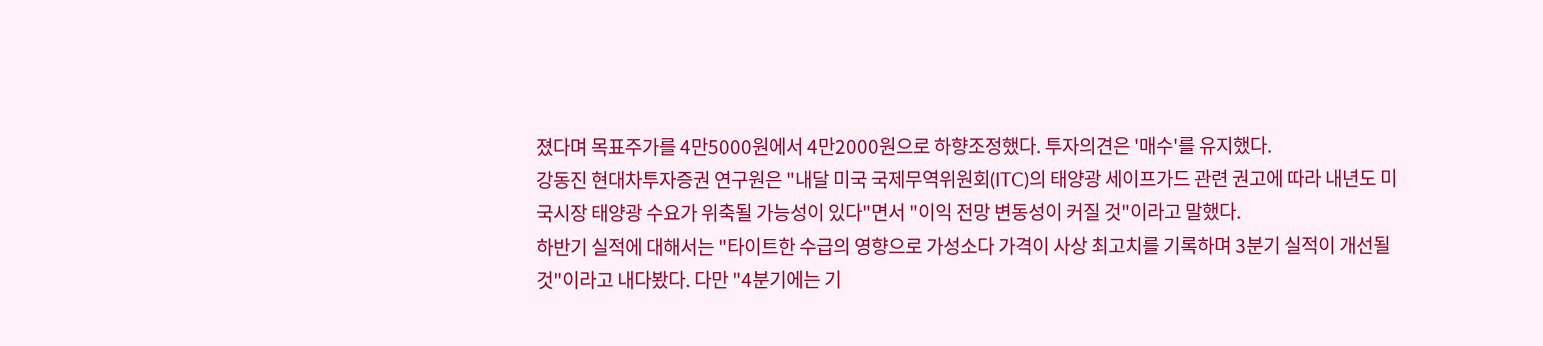졌다며 목표주가를 4만5000원에서 4만2000원으로 하향조정했다. 투자의견은 '매수'를 유지했다.
강동진 현대차투자증권 연구원은 "내달 미국 국제무역위원회(ITC)의 태양광 세이프가드 관련 권고에 따라 내년도 미국시장 태양광 수요가 위축될 가능성이 있다"면서 "이익 전망 변동성이 커질 것"이라고 말했다.
하반기 실적에 대해서는 "타이트한 수급의 영향으로 가성소다 가격이 사상 최고치를 기록하며 3분기 실적이 개선될 것"이라고 내다봤다. 다만 "4분기에는 기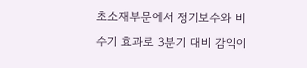초소재부문에서 정기보수와 비수기 효과로 3분기 대비 감익이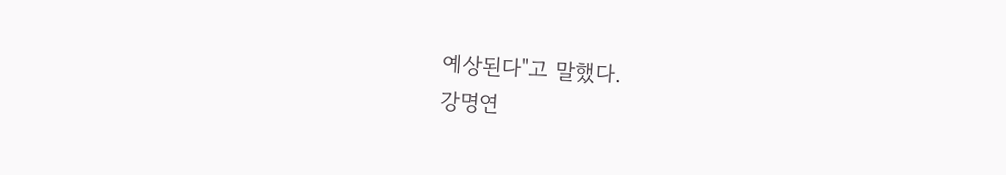예상된다"고 말했다.
강명연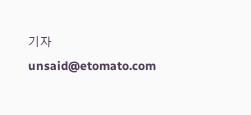기자 unsaid@etomato.com